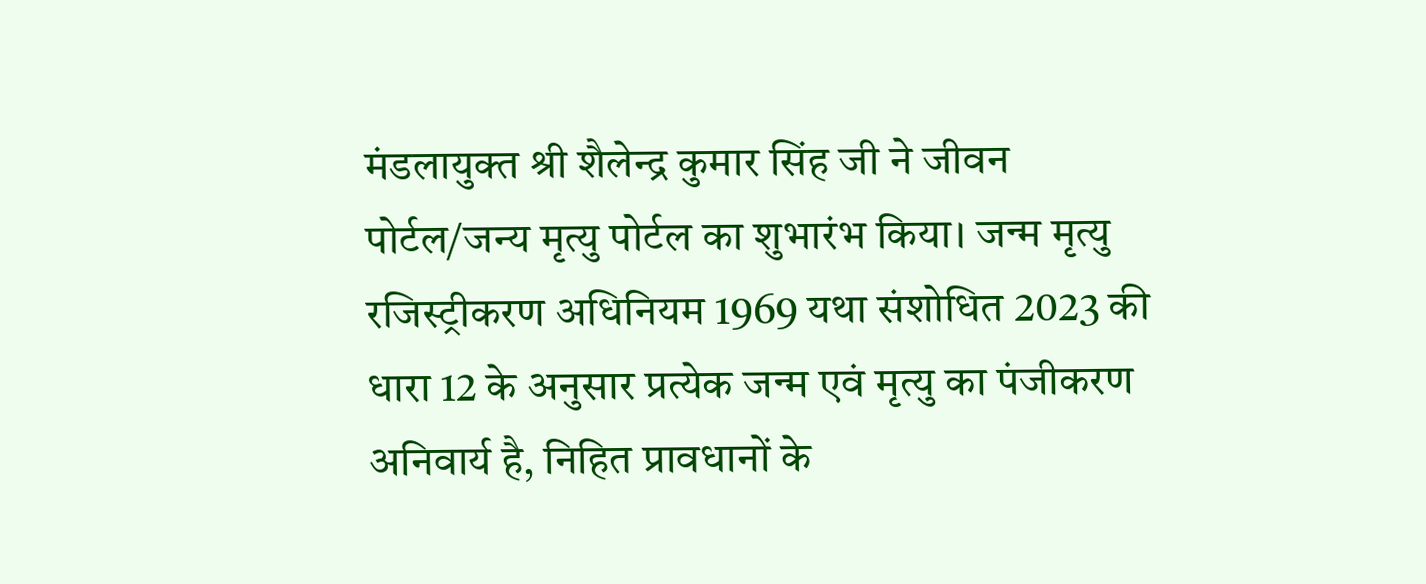मंडलायुक्त श्री शैलेन्द्र कुमार सिंह जी ने जीवन पोर्टल/जन्य मृत्यु पोर्टल का शुभारंभ किया। जन्म मृत्यु रजिस्ट्रीकरण अधिनियम 1969 यथा संशोधित 2023 की धारा 12 के अनुसार प्रत्येक जन्म एवं मृत्यु का पंजीकरण अनिवार्य है, निहित प्रावधानों के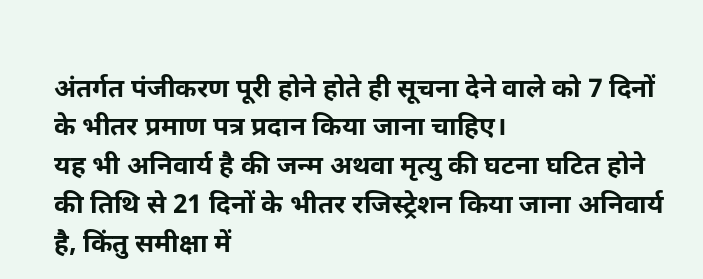अंतर्गत पंजीकरण पूरी होने होते ही सूचना देने वाले को 7 दिनों के भीतर प्रमाण पत्र प्रदान किया जाना चाहिए।
यह भी अनिवार्य है की जन्म अथवा मृत्यु की घटना घटित होने की तिथि से 21 दिनों के भीतर रजिस्ट्रेशन किया जाना अनिवार्य है, किंतु समीक्षा में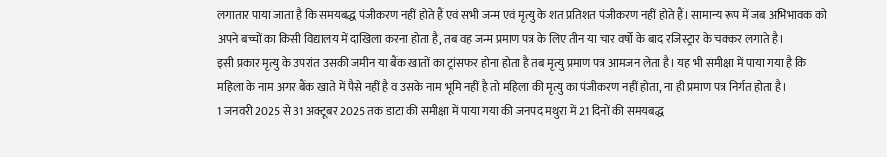लगातार पाया जाता है कि समयबद्ध पंजीकरण नहीं होते हैं एवं सभी जन्म एवं मृत्यु के शत प्रतिशत पंजीकरण नहीं होते हैं। सामान्य रूप में जब अभिभावक को अपने बच्चों का किसी विद्यालय में दाखिला करना होता है, तब वह जन्म प्रमाण पत्र के लिए तीन या चार वर्षो के बाद रजिस्ट्रार के चक्कर लगाते है।
इसी प्रकार मृत्यु के उपरांत उसकी जमीन या बैंक खातों का ट्रांसफर होना होता है तब मृत्यु प्रमाण पत्र आमजन लेता है। यह भी समीक्षा में पाया गया है कि महिला के नाम अगर बैंक खाते में पैसे नहीं है व उसके नाम भूमि नहीं है तो महिला की मृत्यु का पंजीकरण नहीं होता, ना ही प्रमाण पत्र निर्गत होता है।
1 जनवरी 2025 से 31 अक्टूबर 2025 तक डाटा की समीक्षा में पाया गया की जनपद मथुरा में 21 दिनों की समयबद्ध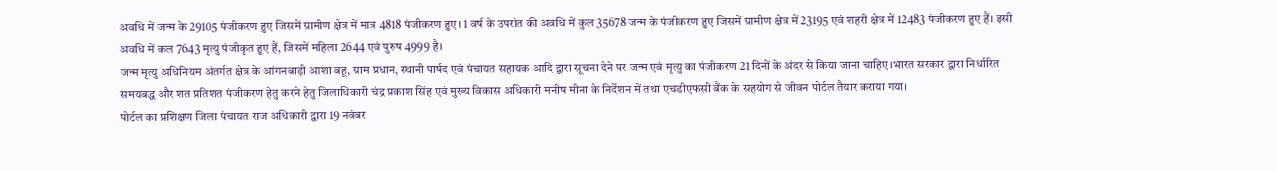अवधि में जन्म के 29105 पंजीकरण हुए जिसमें ग्रामीण क्षेत्र में मात्र 4818 पंजीकरण हुए। 1 वर्ष के उपरांत की अवधि में कुल 35678 जन्म के पंजीकरण हुए जिसमें ग्रामीण क्षेत्र में 23195 एवं शहरी क्षेत्र में 12483 पंजीकरण हुए हैं। इसी अवधि में कल 7643 मृत्यु पंजीकृत हुए हैं, जिसमें महिला 2644 एवं पुरुष 4999 है।
जन्म मृत्यु अधिनियम अंतर्गत क्षेत्र के आंगनबाड़ी आशा बहू, ग्राम प्रधान, स्थानी पार्षद एवं पंचायत सहायक आदि द्वारा सूचना देने पर जन्म एवं मृत्यु का पंजीकरण 21 दिनों के अंदर से किया जाना चाहिए।भारत सरकार द्वारा निर्धारित समयबद्ध और शत प्रतिशत पंजीकरण हेतु करने हेतु जिलाधिकारी चंद्र प्रकाश सिंह एवं मुख्य विकास अधिकारी मनीष मीना के निर्देशन में तथा एचडीएफसी बैंक के सहयोग से जीवन पोर्टल तैयार कराया गया।
पोर्टल का प्रशिक्षण जिला पंचायत राज अधिकारी द्वारा 19 नवंबर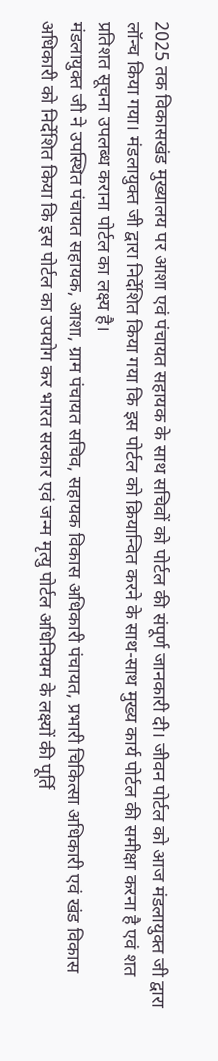2025 तक विकासखंड मुख्यालय पर आशा एवं पंचायत सहायक के साथ सचिवों को पोर्टल की संपूर्ण जानकारी दी। जीवन पोर्टल को आज मंडलायुक्त जी द्वारा लॉन्च किया गया। मंडलायुक्त जी द्वारा निर्देशित किया गया कि इस पोर्टल को क्रियान्वित करने के साथ-साथ मुख्य कार्य पोर्टल की समीक्षा करना है एवं शत प्रतिशत सूचना उपलब्ध कराना पोर्टल का लक्ष्य है।
मंडलायुक्त जी ने उपस्थित पंचायत सहायक, आशा, ग्राम पंचायत सचिव, सहायक विकास अधिकारी पंचायत, प्रभारी चिकित्सा अधिकारी एवं खंड विकास अधिकारी को निर्देशित किया कि इस पोर्टल का उपयोग कर भारत सरकार एवं जन्म मृत्यु पोर्टल अधिनियम के लक्ष्यों की पूर्ति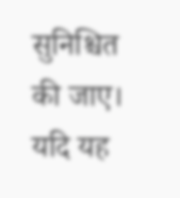सुनिश्चित की जाए। यदि यह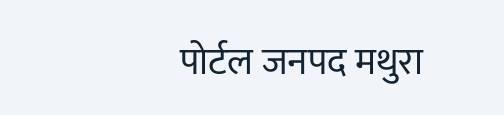पोर्टल जनपद मथुरा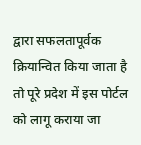द्वारा सफलतापूर्वक क्रियान्वित किया जाता है तो पूरे प्रदेश में इस पोर्टल को लागू कराया जा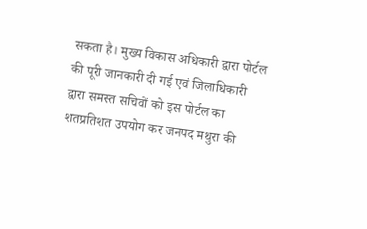सकता है। मुख्य विकास अधिकारी द्वारा पोर्टल की पूरी जानकारी दी गई एवं जिलाधिकारी द्वारा समस्त सचिवों को इस पोर्टल का शतप्रतिशत उपयोग कर जनपद मथुरा की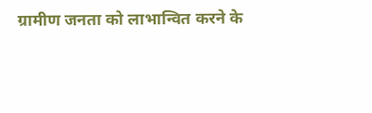ग्रामीण जनता को लाभान्वित करने के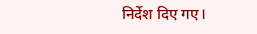निर्देश दिए गए।